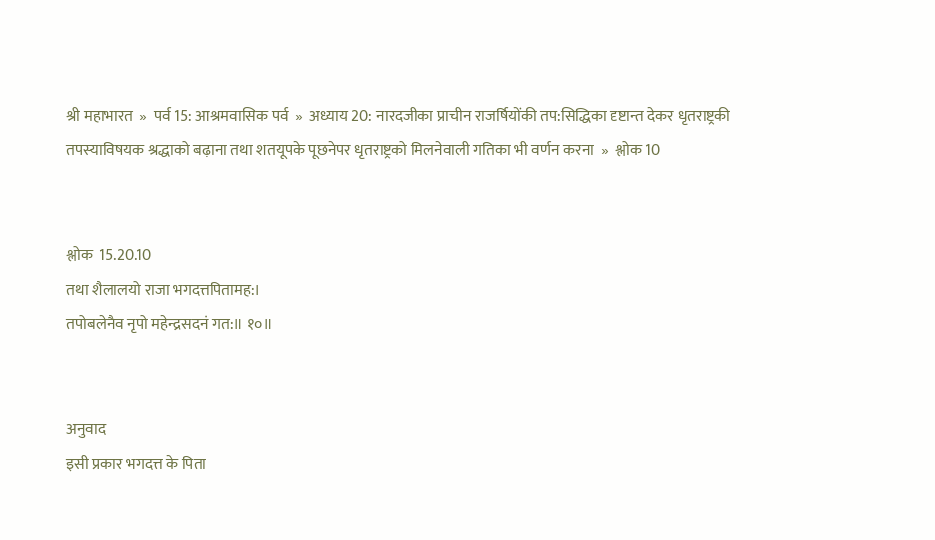श्री महाभारत  »  पर्व 15: आश्रमवासिक पर्व  »  अध्याय 20: नारदजीका प्राचीन राजर्षियोंकी तप:सिद्धिका दृष्टान्त देकर धृतराष्ट्रकी तपस्याविषयक श्रद्धाको बढ़ाना तथा शतयूपके पूछनेपर धृतराष्ट्रको मिलनेवाली गतिका भी वर्णन करना  »  श्लोक 10


श्लोक  15.20.10
तथा शैलालयो राजा भगदत्तपितामह:।
तपोबलेनैव नृपो महेन्द्रसदनं गत:॥ १०॥


अनुवाद
इसी प्रकार भगदत्त के पिता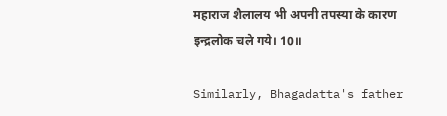महाराज शैलालय भी अपनी तपस्या के कारण इन्द्रलोक चले गये। 10॥

Similarly, Bhagadatta's father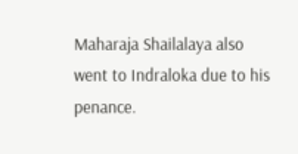Maharaja Shailalaya also went to Indraloka due to his penance.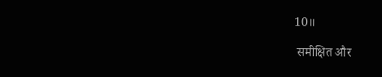10॥

 समीक्षित और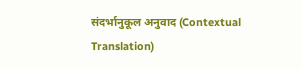संदर्भानुकूल अनुवाद (Contextual Translation)